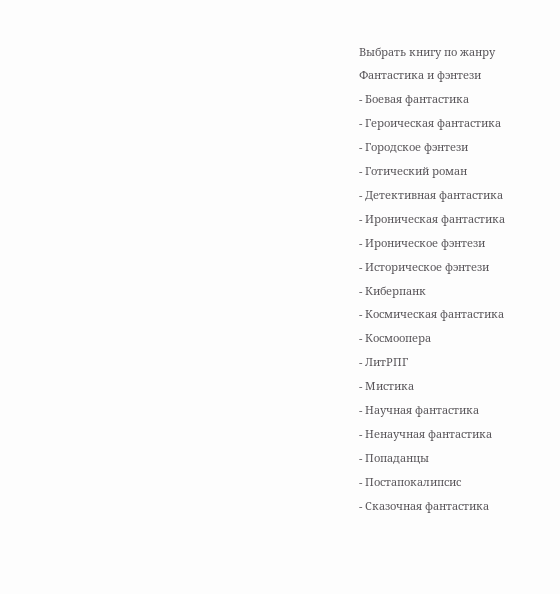Выбрать книгу по жанру
Фантастика и фэнтези
- Боевая фантастика
- Героическая фантастика
- Городское фэнтези
- Готический роман
- Детективная фантастика
- Ироническая фантастика
- Ироническое фэнтези
- Историческое фэнтези
- Киберпанк
- Космическая фантастика
- Космоопера
- ЛитРПГ
- Мистика
- Научная фантастика
- Ненаучная фантастика
- Попаданцы
- Постапокалипсис
- Сказочная фантастика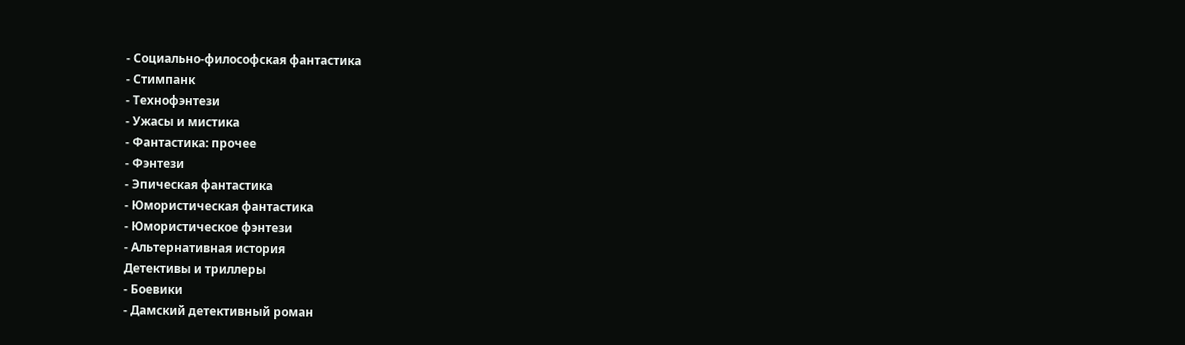- Социально-философская фантастика
- Стимпанк
- Технофэнтези
- Ужасы и мистика
- Фантастика: прочее
- Фэнтези
- Эпическая фантастика
- Юмористическая фантастика
- Юмористическое фэнтези
- Альтернативная история
Детективы и триллеры
- Боевики
- Дамский детективный роман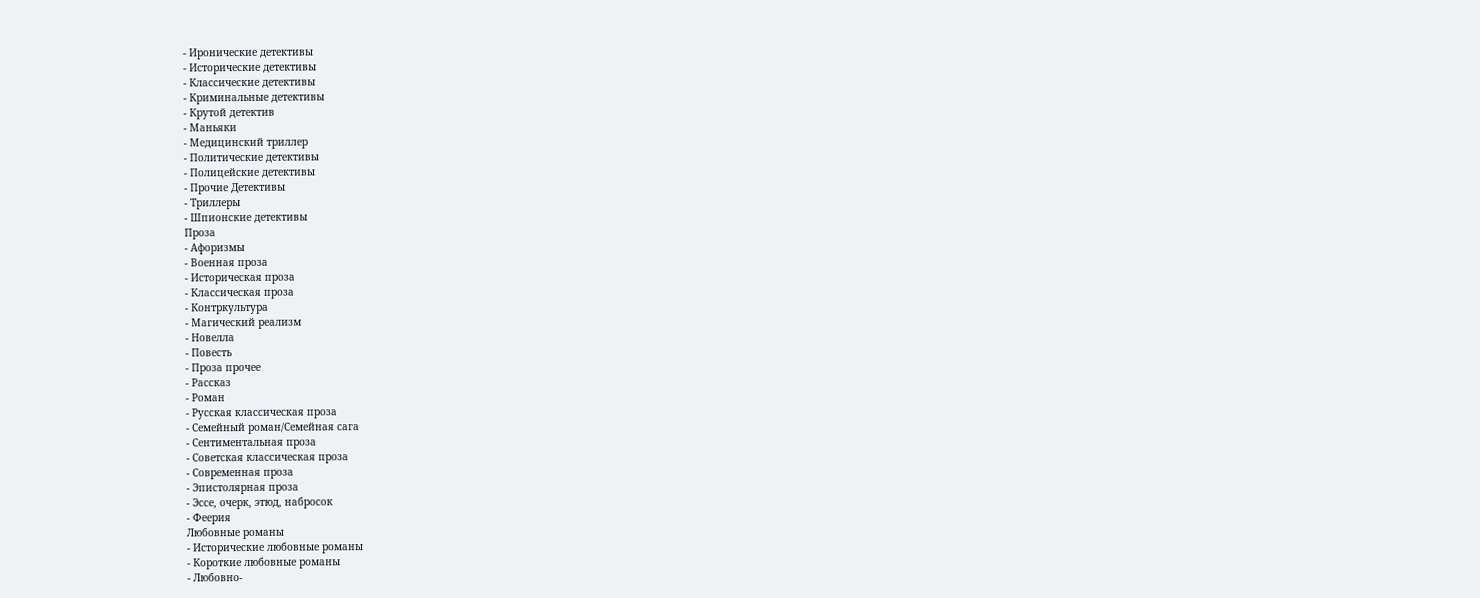- Иронические детективы
- Исторические детективы
- Классические детективы
- Криминальные детективы
- Крутой детектив
- Маньяки
- Медицинский триллер
- Политические детективы
- Полицейские детективы
- Прочие Детективы
- Триллеры
- Шпионские детективы
Проза
- Афоризмы
- Военная проза
- Историческая проза
- Классическая проза
- Контркультура
- Магический реализм
- Новелла
- Повесть
- Проза прочее
- Рассказ
- Роман
- Русская классическая проза
- Семейный роман/Семейная сага
- Сентиментальная проза
- Советская классическая проза
- Современная проза
- Эпистолярная проза
- Эссе, очерк, этюд, набросок
- Феерия
Любовные романы
- Исторические любовные романы
- Короткие любовные романы
- Любовно-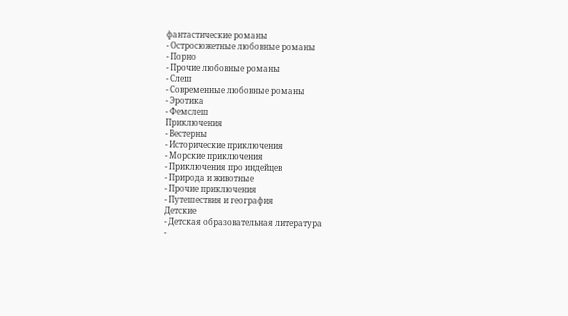фантастические романы
- Остросюжетные любовные романы
- Порно
- Прочие любовные романы
- Слеш
- Современные любовные романы
- Эротика
- Фемслеш
Приключения
- Вестерны
- Исторические приключения
- Морские приключения
- Приключения про индейцев
- Природа и животные
- Прочие приключения
- Путешествия и география
Детские
- Детская образовательная литература
-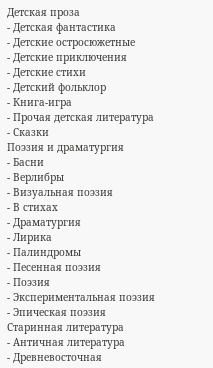Детская проза
- Детская фантастика
- Детские остросюжетные
- Детские приключения
- Детские стихи
- Детский фольклор
- Книга-игра
- Прочая детская литература
- Сказки
Поэзия и драматургия
- Басни
- Верлибры
- Визуальная поэзия
- В стихах
- Драматургия
- Лирика
- Палиндромы
- Песенная поэзия
- Поэзия
- Экспериментальная поэзия
- Эпическая поэзия
Старинная литература
- Античная литература
- Древневосточная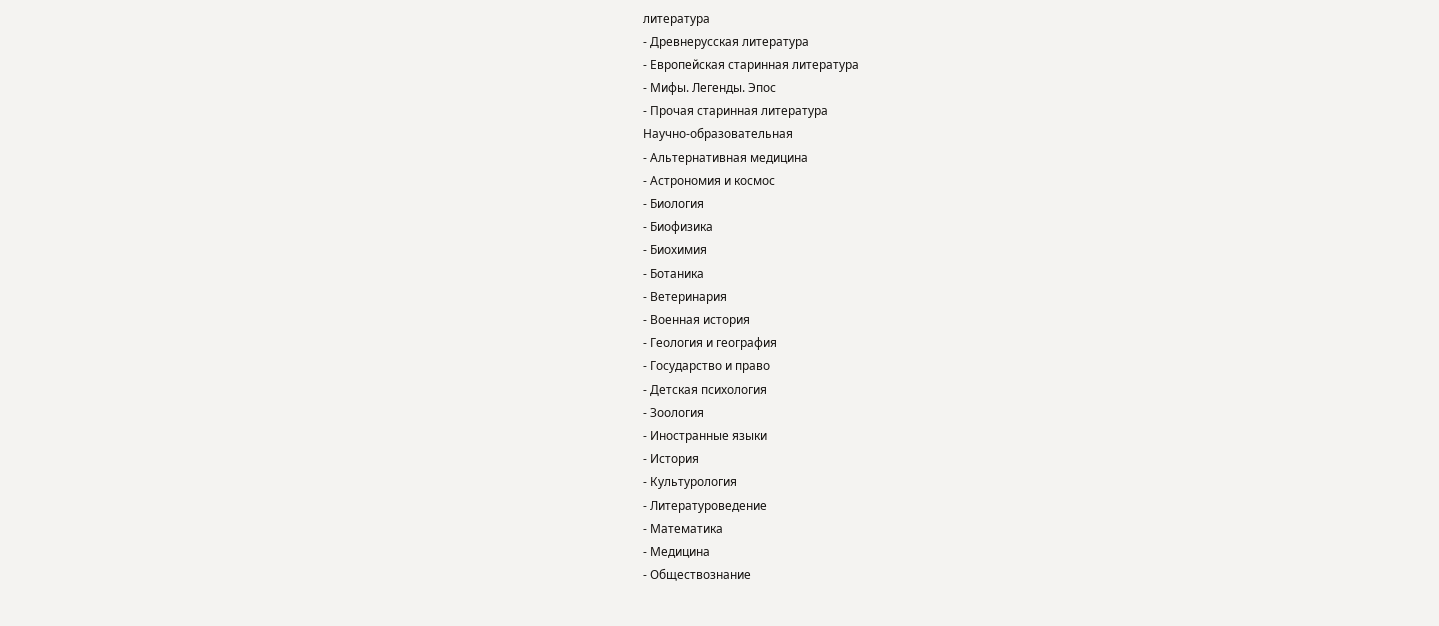литература
- Древнерусская литература
- Европейская старинная литература
- Мифы. Легенды. Эпос
- Прочая старинная литература
Научно-образовательная
- Альтернативная медицина
- Астрономия и космос
- Биология
- Биофизика
- Биохимия
- Ботаника
- Ветеринария
- Военная история
- Геология и география
- Государство и право
- Детская психология
- Зоология
- Иностранные языки
- История
- Культурология
- Литературоведение
- Математика
- Медицина
- Обществознание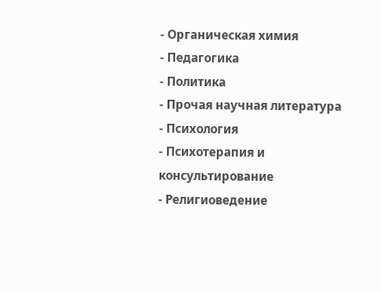- Органическая химия
- Педагогика
- Политика
- Прочая научная литература
- Психология
- Психотерапия и консультирование
- Религиоведение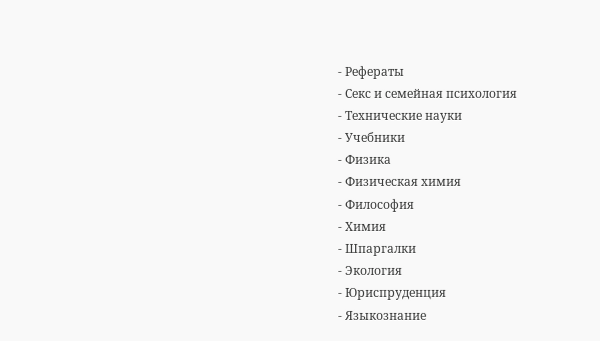- Рефераты
- Секс и семейная психология
- Технические науки
- Учебники
- Физика
- Физическая химия
- Философия
- Химия
- Шпаргалки
- Экология
- Юриспруденция
- Языкознание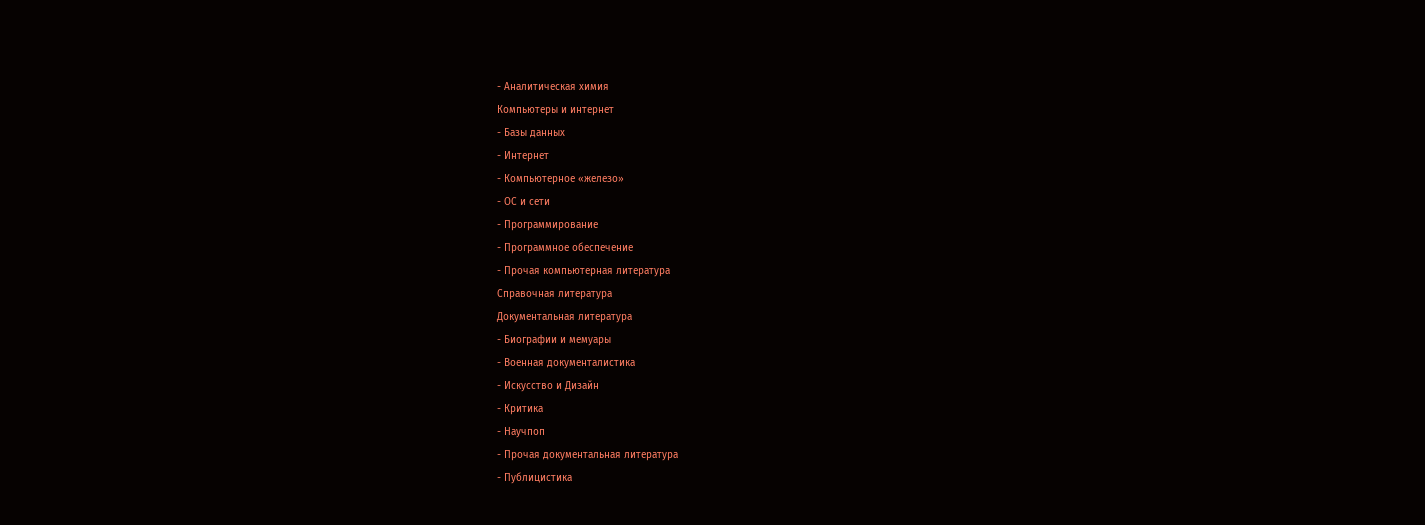- Аналитическая химия
Компьютеры и интернет
- Базы данных
- Интернет
- Компьютерное «железо»
- ОС и сети
- Программирование
- Программное обеспечение
- Прочая компьютерная литература
Справочная литература
Документальная литература
- Биографии и мемуары
- Военная документалистика
- Искусство и Дизайн
- Критика
- Научпоп
- Прочая документальная литература
- Публицистика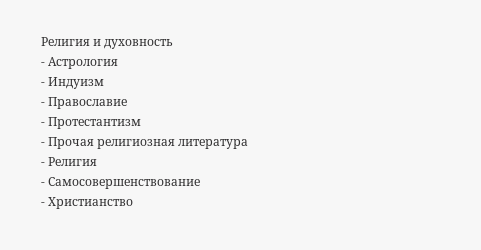Религия и духовность
- Астрология
- Индуизм
- Православие
- Протестантизм
- Прочая религиозная литература
- Религия
- Самосовершенствование
- Христианство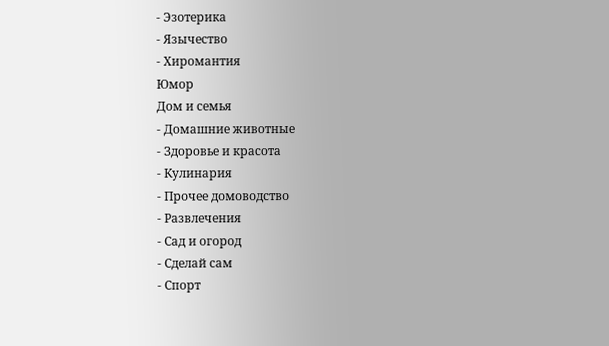- Эзотерика
- Язычество
- Хиромантия
Юмор
Дом и семья
- Домашние животные
- Здоровье и красота
- Кулинария
- Прочее домоводство
- Развлечения
- Сад и огород
- Сделай сам
- Спорт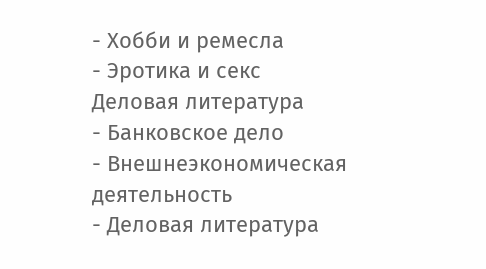- Хобби и ремесла
- Эротика и секс
Деловая литература
- Банковское дело
- Внешнеэкономическая деятельность
- Деловая литература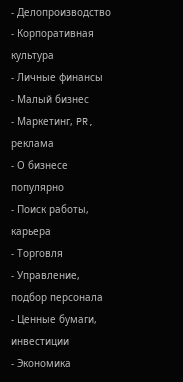- Делопроизводство
- Корпоративная культура
- Личные финансы
- Малый бизнес
- Маркетинг, PR, реклама
- О бизнесе популярно
- Поиск работы, карьера
- Торговля
- Управление, подбор персонала
- Ценные бумаги, инвестиции
- Экономика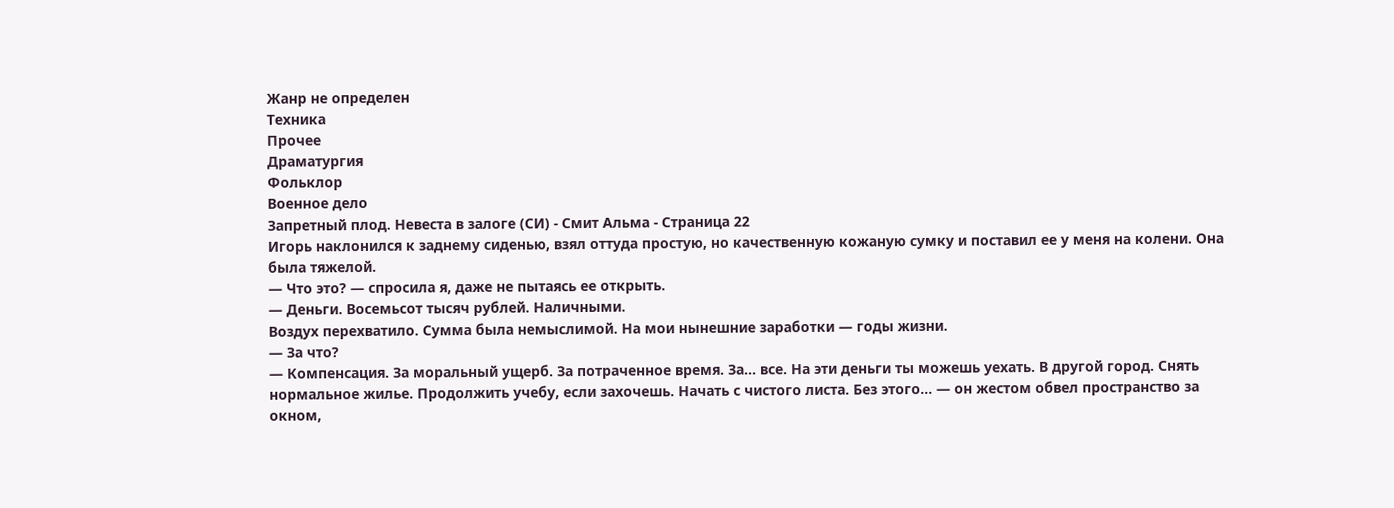Жанр не определен
Техника
Прочее
Драматургия
Фольклор
Военное дело
Запретный плод. Невеста в залоге (СИ) - Смит Альма - Страница 22
Игорь наклонился к заднему сиденью, взял оттуда простую, но качественную кожаную сумку и поставил ее у меня на колени. Она была тяжелой.
— Что это? — спросила я, даже не пытаясь ее открыть.
— Деньги. Восемьсот тысяч рублей. Наличными.
Воздух перехватило. Сумма была немыслимой. На мои нынешние заработки — годы жизни.
— За что?
— Компенсация. За моральный ущерб. За потраченное время. За… все. На эти деньги ты можешь уехать. В другой город. Снять нормальное жилье. Продолжить учебу, если захочешь. Начать с чистого листа. Без этого… — он жестом обвел пространство за окном,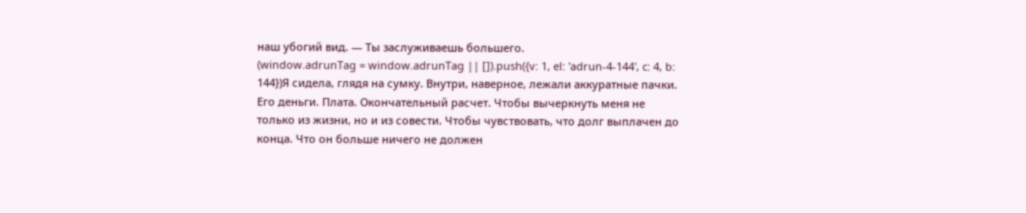наш убогий вид. — Ты заслуживаешь большего.
(window.adrunTag = window.adrunTag || []).push({v: 1, el: 'adrun-4-144', c: 4, b: 144})Я сидела, глядя на сумку. Внутри, наверное, лежали аккуратные пачки. Его деньги. Плата. Окончательный расчет. Чтобы вычеркнуть меня не только из жизни, но и из совести. Чтобы чувствовать, что долг выплачен до конца. Что он больше ничего не должен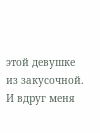этой девушке из закусочной.
И вдруг меня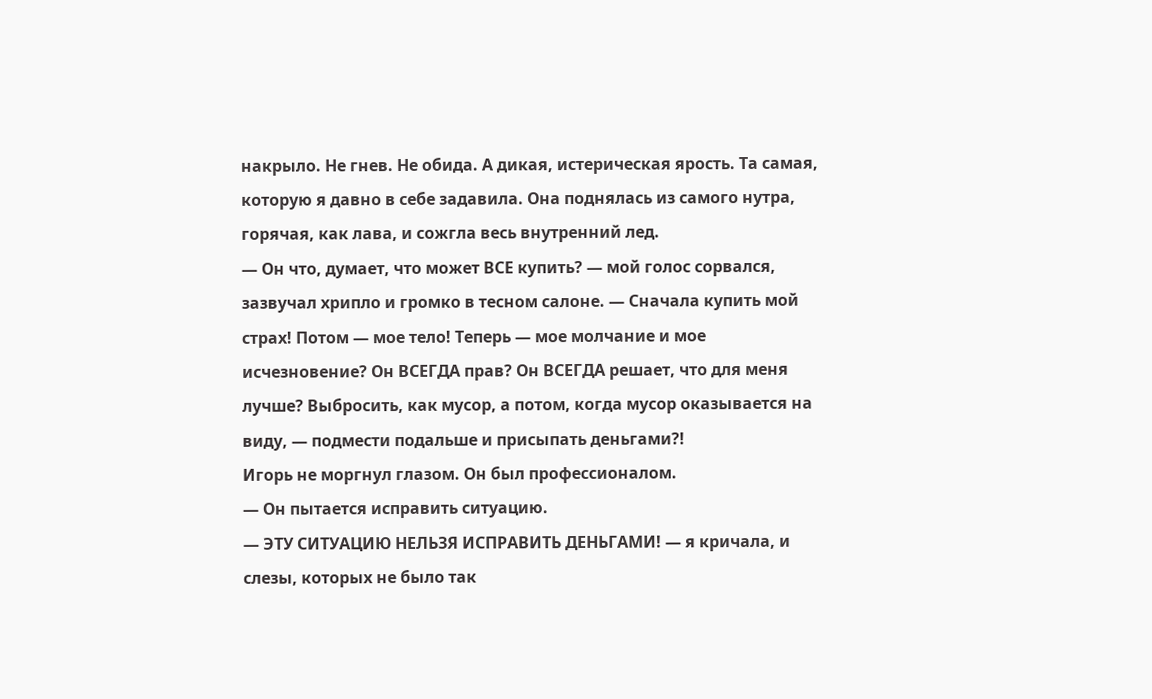накрыло. Не гнев. Не обида. А дикая, истерическая ярость. Та самая, которую я давно в себе задавила. Она поднялась из самого нутра, горячая, как лава, и сожгла весь внутренний лед.
— Он что, думает, что может ВСЕ купить? — мой голос сорвался, зазвучал хрипло и громко в тесном салоне. — Сначала купить мой страх! Потом — мое тело! Теперь — мое молчание и мое исчезновение? Он ВСЕГДА прав? Он ВСЕГДА решает, что для меня лучше? Выбросить, как мусор, а потом, когда мусор оказывается на виду, — подмести подальше и присыпать деньгами?!
Игорь не моргнул глазом. Он был профессионалом.
— Он пытается исправить ситуацию.
— ЭТУ СИТУАЦИЮ НЕЛЬЗЯ ИСПРАВИТЬ ДЕНЬГАМИ! — я кричала, и слезы, которых не было так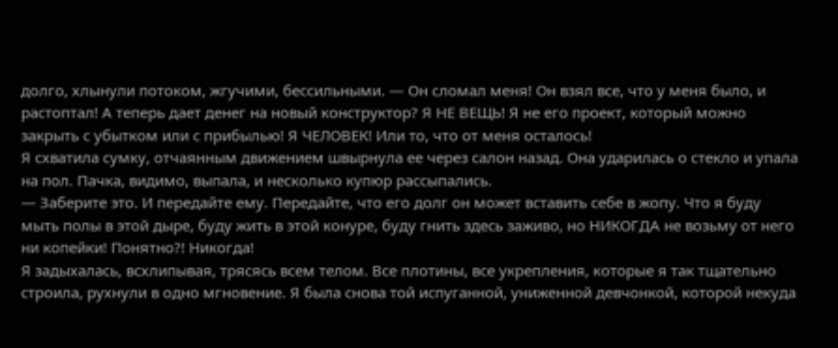долго, хлынули потоком, жгучими, бессильными. — Он сломал меня! Он взял все, что у меня было, и растоптал! А теперь дает денег на новый конструктор? Я НЕ ВЕЩЬ! Я не его проект, который можно закрыть с убытком или с прибылью! Я ЧЕЛОВЕК! Или то, что от меня осталось!
Я схватила сумку, отчаянным движением швырнула ее через салон назад. Она ударилась о стекло и упала на пол. Пачка, видимо, выпала, и несколько купюр рассыпались.
— Заберите это. И передайте ему. Передайте, что его долг он может вставить себе в жопу. Что я буду мыть полы в этой дыре, буду жить в этой конуре, буду гнить здесь заживо, но НИКОГДА не возьму от него ни копейки! Понятно?! Никогда!
Я задыхалась, всхлипывая, трясясь всем телом. Все плотины, все укрепления, которые я так тщательно строила, рухнули в одно мгновение. Я была снова той испуганной, униженной девчонкой, которой некуда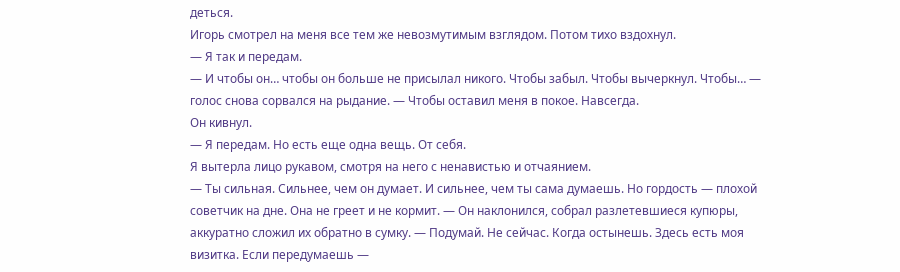деться.
Игорь смотрел на меня все тем же невозмутимым взглядом. Потом тихо вздохнул.
— Я так и передам.
— И чтобы он… чтобы он больше не присылал никого. Чтобы забыл. Чтобы вычеркнул. Чтобы… — голос снова сорвался на рыдание. — Чтобы оставил меня в покое. Навсегда.
Он кивнул.
— Я передам. Но есть еще одна вещь. От себя.
Я вытерла лицо рукавом, смотря на него с ненавистью и отчаянием.
— Ты сильная. Сильнее, чем он думает. И сильнее, чем ты сама думаешь. Но гордость — плохой советчик на дне. Она не греет и не кормит. — Он наклонился, собрал разлетевшиеся купюры, аккуратно сложил их обратно в сумку. — Подумай. Не сейчас. Когда остынешь. Здесь есть моя визитка. Если передумаешь —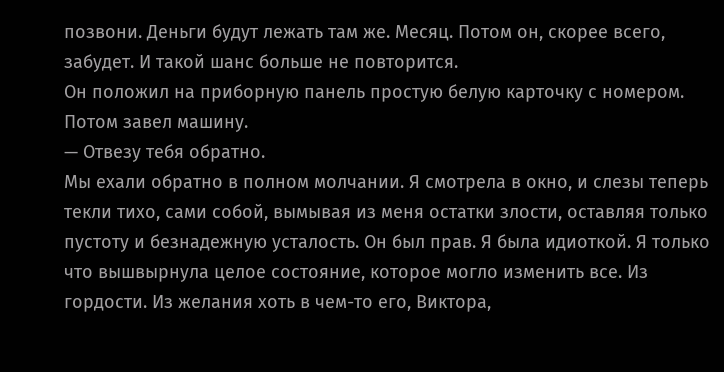позвони. Деньги будут лежать там же. Месяц. Потом он, скорее всего, забудет. И такой шанс больше не повторится.
Он положил на приборную панель простую белую карточку с номером. Потом завел машину.
— Отвезу тебя обратно.
Мы ехали обратно в полном молчании. Я смотрела в окно, и слезы теперь текли тихо, сами собой, вымывая из меня остатки злости, оставляя только пустоту и безнадежную усталость. Он был прав. Я была идиоткой. Я только что вышвырнула целое состояние, которое могло изменить все. Из гордости. Из желания хоть в чем-то его, Виктора,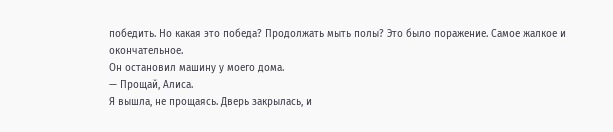победить. Но какая это победа? Продолжать мыть полы? Это было поражение. Самое жалкое и окончательное.
Он остановил машину у моего дома.
— Прощай, Алиса.
Я вышла, не прощаясь. Дверь закрылась, и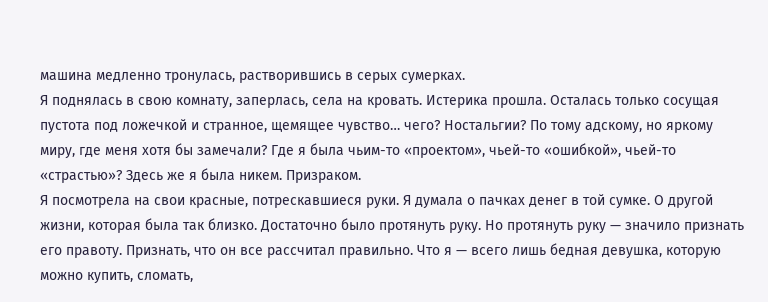машина медленно тронулась, растворившись в серых сумерках.
Я поднялась в свою комнату, заперлась, села на кровать. Истерика прошла. Осталась только сосущая пустота под ложечкой и странное, щемящее чувство… чего? Ностальгии? По тому адскому, но яркому миру, где меня хотя бы замечали? Где я была чьим-то «проектом», чьей-то «ошибкой», чьей-то «страстью»? Здесь же я была никем. Призраком.
Я посмотрела на свои красные, потрескавшиеся руки. Я думала о пачках денег в той сумке. О другой жизни, которая была так близко. Достаточно было протянуть руку. Но протянуть руку — значило признать его правоту. Признать, что он все рассчитал правильно. Что я — всего лишь бедная девушка, которую можно купить, сломать,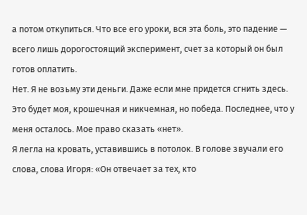а потом откупиться. Что все его уроки, вся эта боль, это падение — всего лишь дорогостоящий эксперимент, счет за который он был готов оплатить.
Нет. Я не возьму эти деньги. Даже если мне придется сгнить здесь. Это будет моя, крошечная и никчемная, но победа. Последнее, что у меня осталось. Мое право сказать «нет».
Я легла на кровать, уставившись в потолок. В голове звучали его слова, слова Игоря: «Он отвечает за тех, кто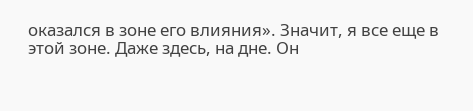оказался в зоне его влияния». Значит, я все еще в этой зоне. Даже здесь, на дне. Он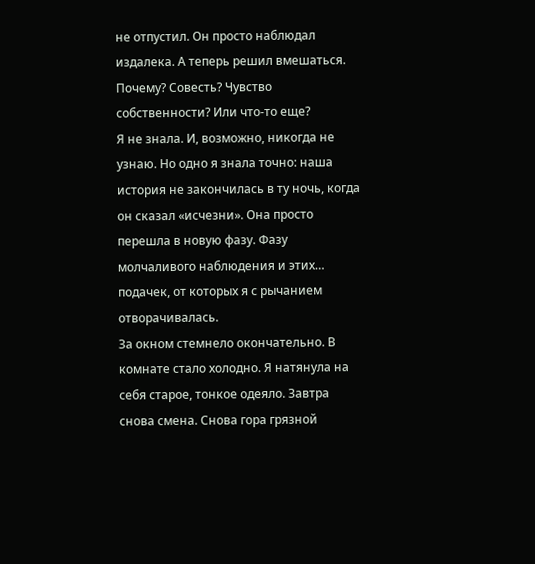не отпустил. Он просто наблюдал издалека. А теперь решил вмешаться. Почему? Совесть? Чувство собственности? Или что-то еще?
Я не знала. И, возможно, никогда не узнаю. Но одно я знала точно: наша история не закончилась в ту ночь, когда он сказал «исчезни». Она просто перешла в новую фазу. Фазу молчаливого наблюдения и этих… подачек, от которых я с рычанием отворачивалась.
За окном стемнело окончательно. В комнате стало холодно. Я натянула на себя старое, тонкое одеяло. Завтра снова смена. Снова гора грязной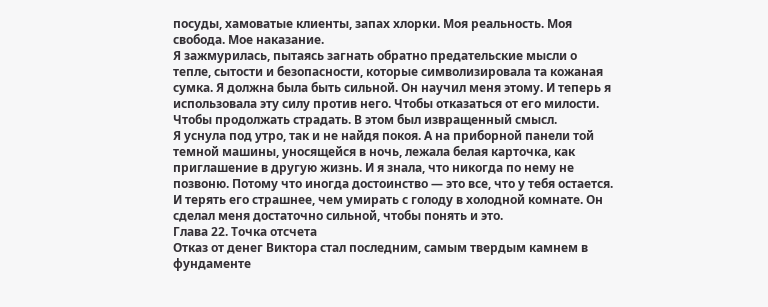посуды, хамоватые клиенты, запах хлорки. Моя реальность. Моя свобода. Мое наказание.
Я зажмурилась, пытаясь загнать обратно предательские мысли о тепле, сытости и безопасности, которые символизировала та кожаная сумка. Я должна была быть сильной. Он научил меня этому. И теперь я использовала эту силу против него. Чтобы отказаться от его милости. Чтобы продолжать страдать. В этом был извращенный смысл.
Я уснула под утро, так и не найдя покоя. А на приборной панели той темной машины, уносящейся в ночь, лежала белая карточка, как приглашение в другую жизнь. И я знала, что никогда по нему не позвоню. Потому что иногда достоинство — это все, что у тебя остается. И терять его страшнее, чем умирать с голоду в холодной комнате. Он сделал меня достаточно сильной, чтобы понять и это.
Глава 22. Точка отсчета
Отказ от денег Виктора стал последним, самым твердым камнем в фундаменте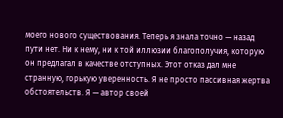моего нового существования. Теперь я знала точно — назад пути нет. Ни к нему, ни к той иллюзии благополучия, которую он предлагал в качестве отступных. Этот отказ дал мне странную, горькую уверенность. Я не просто пассивная жертва обстоятельств. Я — автор своей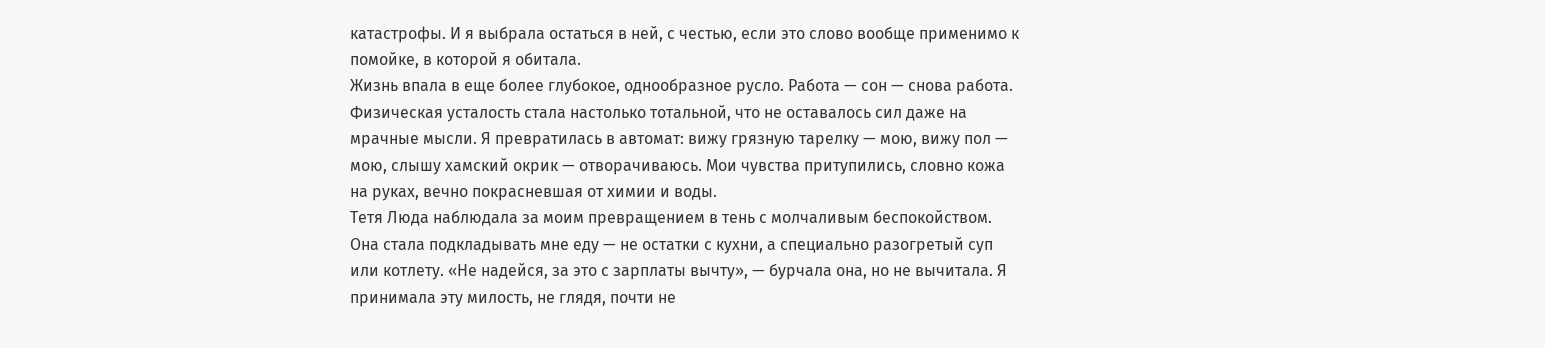катастрофы. И я выбрала остаться в ней, с честью, если это слово вообще применимо к помойке, в которой я обитала.
Жизнь впала в еще более глубокое, однообразное русло. Работа — сон — снова работа. Физическая усталость стала настолько тотальной, что не оставалось сил даже на мрачные мысли. Я превратилась в автомат: вижу грязную тарелку — мою, вижу пол — мою, слышу хамский окрик — отворачиваюсь. Мои чувства притупились, словно кожа на руках, вечно покрасневшая от химии и воды.
Тетя Люда наблюдала за моим превращением в тень с молчаливым беспокойством. Она стала подкладывать мне еду — не остатки с кухни, а специально разогретый суп или котлету. «Не надейся, за это с зарплаты вычту», — бурчала она, но не вычитала. Я принимала эту милость, не глядя, почти не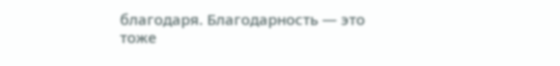благодаря. Благодарность — это тоже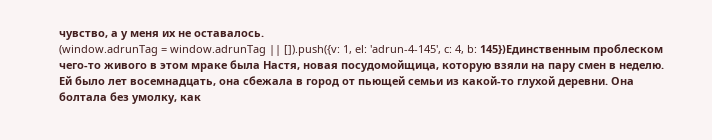чувство, а у меня их не оставалось.
(window.adrunTag = window.adrunTag || []).push({v: 1, el: 'adrun-4-145', c: 4, b: 145})Единственным проблеском чего-то живого в этом мраке была Настя, новая посудомойщица, которую взяли на пару смен в неделю. Ей было лет восемнадцать, она сбежала в город от пьющей семьи из какой-то глухой деревни. Она болтала без умолку, как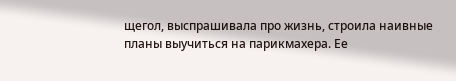щегол, выспрашивала про жизнь, строилa наивные планы выучиться на парикмахера. Ее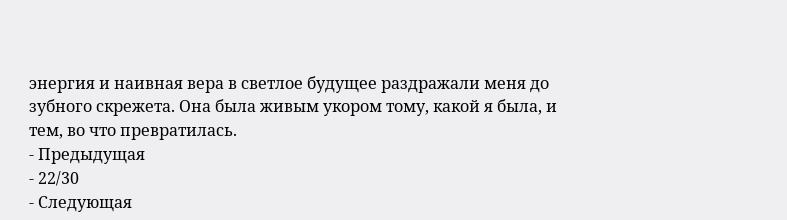энергия и наивная вера в светлое будущее раздражали меня до зубного скрежета. Она была живым укором тому, какой я была, и тем, во что превратилась.
- Предыдущая
- 22/30
- Следующая